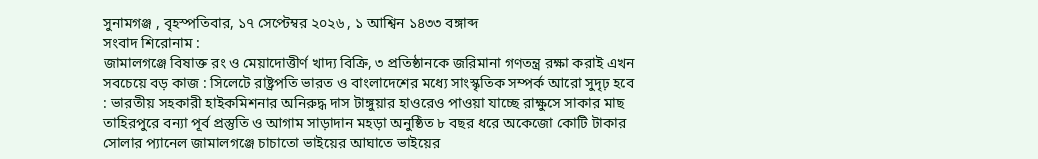সুনামগঞ্জ , বৃহস্পতিবার, ১৭ সেপ্টেম্বর ২০২৬ , ১ আশ্বিন ১৪৩৩ বঙ্গাব্দ
সংবাদ শিরোনাম :
জামালগঞ্জে বিষাক্ত রং ও মেয়াদোত্তীর্ণ খাদ্য বিক্রি, ৩ প্রতিষ্ঠানকে জরিমানা গণতন্ত্র রক্ষা করাই এখন সবচেয়ে বড় কাজ : সিলেটে রাষ্ট্রপতি ভারত ও বাংলাদেশের মধ্যে সাংস্কৃতিক সম্পর্ক আরো সুদৃঢ় হবে : ভারতীয় সহকারী হাইকমিশনার অনিরুদ্ধ দাস টাঙ্গুয়ার হাওরেও পাওয়া যাচ্ছে রাক্ষুসে সাকার মাছ তাহিরপুরে বন্যা পূর্ব প্রস্তুতি ও আগাম সাড়াদান মহড়া অনুষ্ঠিত ৮ বছর ধরে অকেজো কোটি টাকার সোলার প্যানেল জামালগঞ্জে চাচাতো ভাইয়ের আঘাতে ভাইয়ের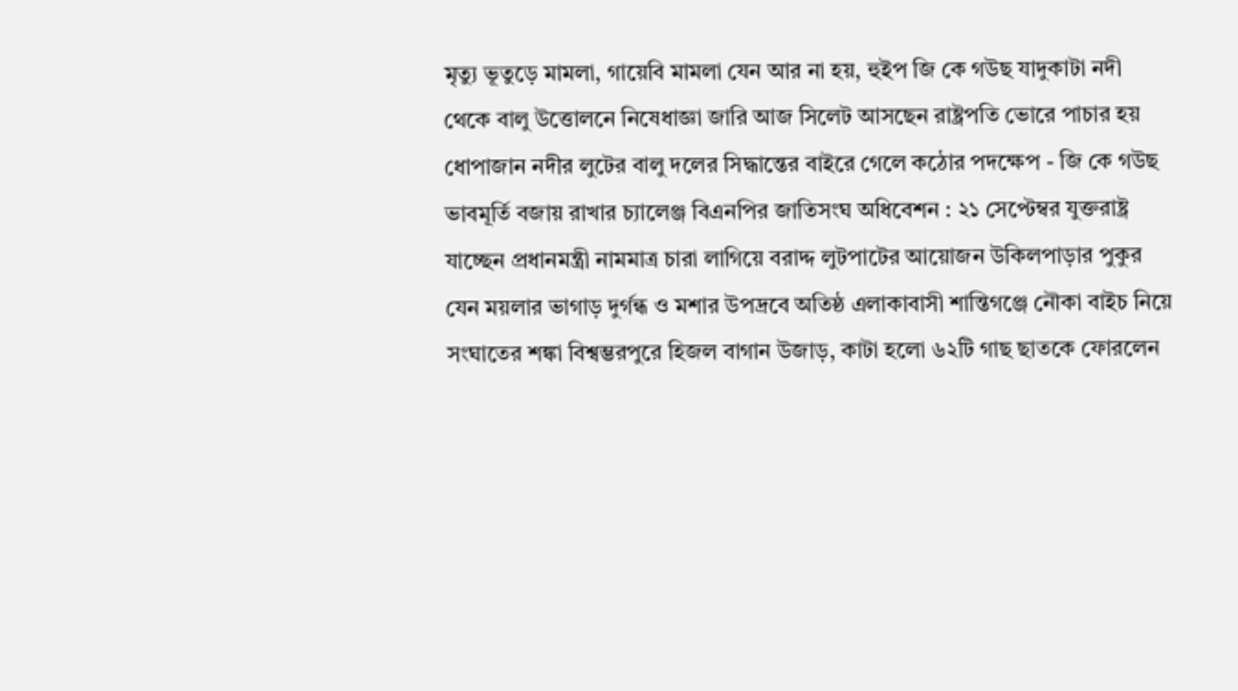মৃত্যু ভূতুড়ে মামলা, গায়েবি মামলা যেন আর না হয়, হুইপ জি কে গউছ যাদুকাটা নদী থেকে বালু উত্তোলনে নিষেধাজ্ঞা জারি আজ সিলেট আসছেন রাষ্ট্রপতি ভোরে পাচার হয় ধোপাজান নদীর লুটের বালু দলের সিদ্ধান্তের বাইরে গেলে কঠোর পদক্ষেপ - জি কে গউছ ভাবমূর্তি বজায় রাখার চ্যালেঞ্জ বিএনপির জাতিসংঘ অধিবেশন : ২১ সেপ্টেম্বর যুক্তরাষ্ট্র যাচ্ছেন প্রধানমন্ত্রী নামমাত্র চারা লাগিয়ে বরাদ্দ লুটপাটের আয়োজন উকিলপাড়ার পুকুর যেন ময়লার ভাগাড় দুর্গন্ধ ও মশার উপদ্রবে অতিষ্ঠ এলাকাবাসী শান্তিগঞ্জে নৌকা বাইচ নিয়ে সংঘাতের শঙ্কা বিশ্বম্ভরপুরে হিজল বাগান উজাড়, কাটা হলো ৬২টি গাছ ছাতকে ফোরলেন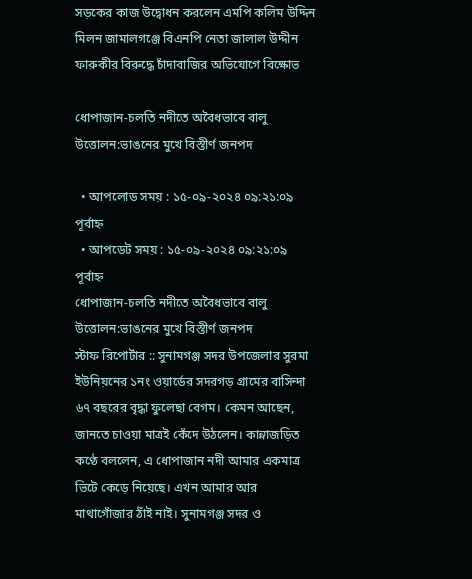সড়কের কাজ উদ্বোধন করলেন এমপি কলিম উদ্দিন মিলন জামালগঞ্জে বিএনপি নেতা জালাল উদ্দীন ফারুকীর বিরুদ্ধে চাঁদাবাজির অভিযোগে বিক্ষোভ

ধোপাজান-চলতি নদীতে অবৈধভাবে বালু উত্তোলন:ভাঙনের মুখে বিস্তীর্ণ জনপদ

  • আপলোড সময় : ১৫-০৯-২০২৪ ০৯:২১:০৯ পূর্বাহ্ন
  • আপডেট সময় : ১৫-০৯-২০২৪ ০৯:২১:০৯ পূর্বাহ্ন
ধোপাজান-চলতি নদীতে অবৈধভাবে বালু উত্তোলন:ভাঙনের মুখে বিস্তীর্ণ জনপদ
স্টাফ রিপোর্টার :: সুনামগঞ্জ সদর উপজেলার সুরমা ইউনিয়নের ১নং ওয়ার্ডের সদরগড় গ্রামের বাসিন্দা ৬৭ বছরের বৃদ্ধা ফুলেছা বেগম। কেমন আছেন, জানতে চাওয়া মাত্রই কেঁদে উঠলেন। কান্নাজড়িত কণ্ঠে বললেন, এ ধোপাজান নদী আমার একমাত্র ভিটে কেড়ে নিয়েছে। এখন আমার আর মাথাগোঁজার ঠাঁই নাই। সুনামগঞ্জ সদর ও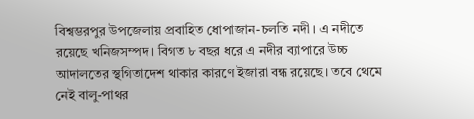বিশ্বম্ভরপুর উপজেলায় প্রবাহিত ধোপাজান-চলতি নদী। এ নদীতে রয়েছে খনিজসম্পদ। বিগত ৮ বছর ধরে এ নদীর ব্যাপারে উচ্চ আদালতের স্থগিতাদেশ থাকার কারণে ইজারা বন্ধ রয়েছে। তবে থেমে নেই বালু-পাথর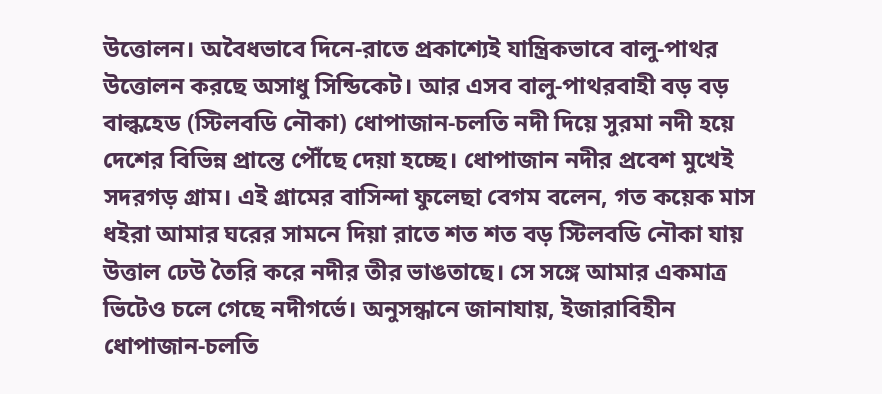উত্তোলন। অবৈধভাবে দিনে-রাতে প্রকাশ্যেই যান্ত্রিকভাবে বালু-পাথর উত্তোলন করছে অসাধু সিন্ডিকেট। আর এসব বালু-পাথরবাহী বড় বড় বাল্কহেড (স্টিলবডি নৌকা) ধোপাজান-চলতি নদী দিয়ে সুরমা নদী হয়ে দেশের বিভিন্ন প্রান্তে পৌঁছে দেয়া হচ্ছে। ধোপাজান নদীর প্রবেশ মুখেই সদরগড় গ্রাম। এই গ্রামের বাসিন্দা ফুলেছা বেগম বলেন, গত কয়েক মাস ধইরা আমার ঘরের সামনে দিয়া রাতে শত শত বড় স্টিলবডি নৌকা যায় উত্তাল ঢেউ তৈরি করে নদীর তীর ভাঙতাছে। সে সঙ্গে আমার একমাত্র ভিটেও চলে গেছে নদীগর্ভে। অনুসন্ধানে জানাযায়, ইজারাবিহীন ধোপাজান-চলতি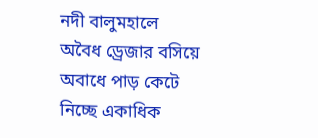নদী বালুমহালে অবৈধ ড্রেজার বসিয়ে অবাধে পাড় কেটে নিচ্ছে একাধিক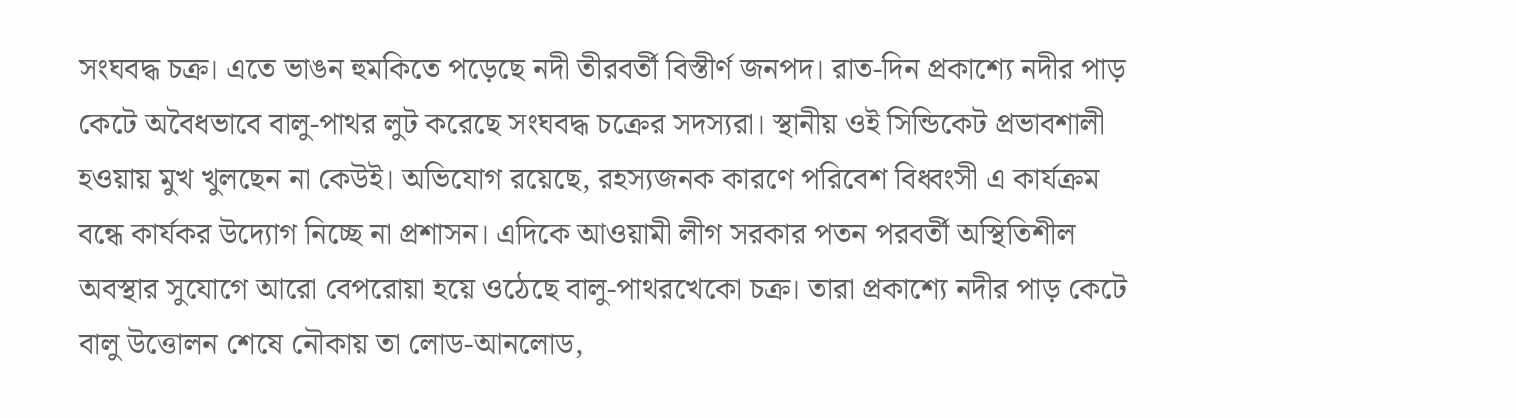সংঘবদ্ধ চক্র। এতে ভাঙন হুমকিতে পড়েছে নদী তীরবর্তী বিস্তীর্ণ জনপদ। রাত-দিন প্রকাশ্যে নদীর পাড় কেটে অবৈধভাবে বালু-পাথর লুট করেছে সংঘবদ্ধ চক্রের সদস্যরা। স্থানীয় ওই সিন্ডিকেট প্রভাবশালী হওয়ায় মুখ খুলছেন না কেউই। অভিযোগ রয়েছে, রহস্যজনক কারণে পরিবেশ বিধ্বংসী এ কার্যক্রম বন্ধে কার্যকর উদ্যোগ নিচ্ছে না প্রশাসন। এদিকে আওয়ামী লীগ সরকার পতন পরবর্তী অস্থিতিশীল অবস্থার সুযোগে আরো বেপরোয়া হয়ে ওঠেছে বালু-পাথরখেকো চক্র। তারা প্রকাশ্যে নদীর পাড় কেটে বালু উত্তোলন শেষে নৌকায় তা লোড-আনলোড,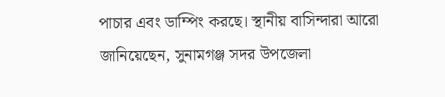পাচার এবং ডাম্পিং করছে। স্থানীয় বাসিন্দারা আরো জানিয়েছেন, সুনামগঞ্জ সদর উপজেলা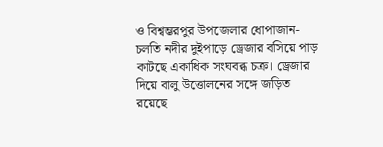ও বিশ্বম্ভরপুর উপজেলার ধোপাজান-চলতি নদীর দুইপাড়ে ড্রেজার বসিয়ে পাড় কাটছে একাধিক সংঘবব্ধ চক্র। ড্রেজার দিয়ে বালু উত্তোলনের সঙ্গে জড়িত রয়েছে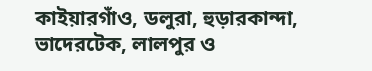কাইয়ারগাঁও, ডলুরা, হুড়ারকান্দা, ভাদেরটেক, লালপুর ও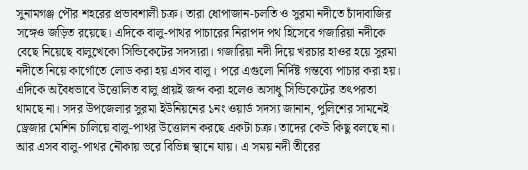সুনামগঞ্জ পৌর শহরের প্রভাবশালী চক্র। তারা ধোপাজান-চলতি ও সুরমা নদীতে চাঁদাবাজির সঙ্গেও জড়িত রয়েছে। এদিকে বালু-পাথর পাচারের নিরাপদ পথ হিসেবে গজারিয়া নদীকে বেছে নিয়েছে বালুখেকো সিন্ডিকেটের সদস্যরা। গজারিয়া নদী দিয়ে খরচার হাওর হয়ে সুরমা নদীতে নিয়ে কার্গোতে লোড করা হয় এসব বালু। পরে এগুলো নির্দিষ্ট গন্তব্যে পাচার করা হয়। এদিকে অবৈধভাবে উত্তোলিত বালু প্রায়ই জব্দ করা হলেও অসাধু সিন্ডিকেটের তৎপরতা থামছে না। সদর উপজেলার সুরমা ইউনিয়নের ১নং ওয়ার্ড সদস্য জানান, পুলিশের সামনেই ড্রেজার মেশিন চালিয়ে বালু-পাথর উত্তোলন করছে একটা চক্র। তাদের কেউ কিছু বলছে না। আর এসব বালু-পাথর নৌকায় ভরে বিভিন্ন স্থানে যায়। এ সময় নদী তীরের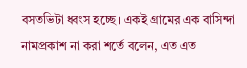বসতভিটা ধ্বংস হচ্ছে। একই গ্রামের এক বাসিন্দা নামপ্রকাশ না করা শর্তে বলেন, এত এত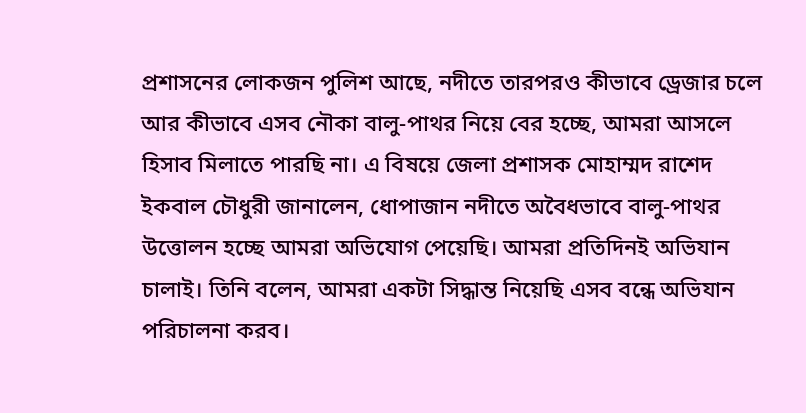প্রশাসনের লোকজন পুলিশ আছে, নদীতে তারপরও কীভাবে ড্রেজার চলে আর কীভাবে এসব নৌকা বালু-পাথর নিয়ে বের হচ্ছে, আমরা আসলে হিসাব মিলাতে পারছি না। এ বিষয়ে জেলা প্রশাসক মোহাম্মদ রাশেদ ইকবাল চৌধুরী জানালেন, ধোপাজান নদীতে অবৈধভাবে বালু-পাথর উত্তোলন হচ্ছে আমরা অভিযোগ পেয়েছি। আমরা প্রতিদিনই অভিযান চালাই। তিনি বলেন, আমরা একটা সিদ্ধান্ত নিয়েছি এসব বন্ধে অভিযান পরিচালনা করব।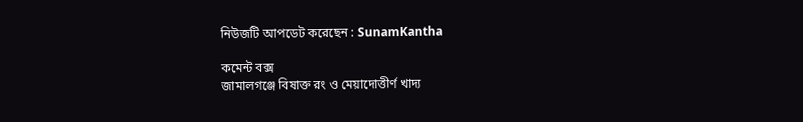নিউজটি আপডেট করেছেন : SunamKantha

কমেন্ট বক্স
জামালগঞ্জে বিষাক্ত রং ও মেয়াদোত্তীর্ণ খাদ্য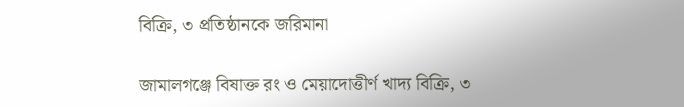বিক্রি, ৩ প্রতিষ্ঠানকে জরিমানা

জামালগঞ্জে বিষাক্ত রং ও মেয়াদোত্তীর্ণ খাদ্য বিক্রি, ৩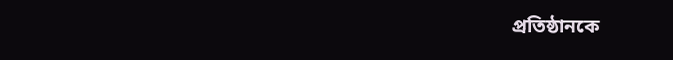প্রতিষ্ঠানকে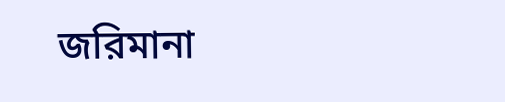জরিমানা